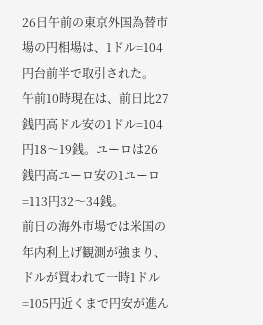26日午前の東京外国為替市場の円相場は、1ドル=104円台前半で取引された。
午前10時現在は、前日比27銭円高ドル安の1ドル=104円18〜19銭。ユーロは26銭円高ユーロ安の1ユーロ=113円32〜34銭。
前日の海外市場では米国の年内利上げ観測が強まり、ドルが買われて一時1ドル=105円近くまで円安が進ん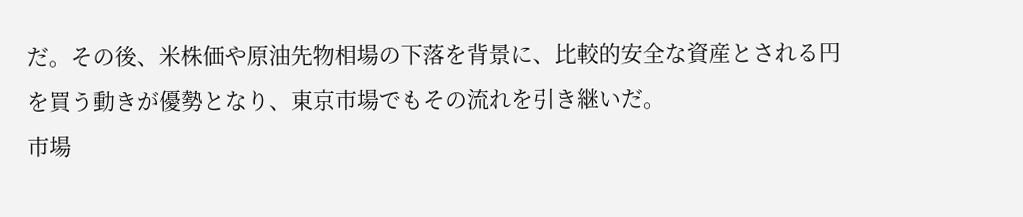だ。その後、米株価や原油先物相場の下落を背景に、比較的安全な資産とされる円を買う動きが優勢となり、東京市場でもその流れを引き継いだ。
市場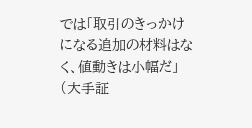では「取引のきっかけになる追加の材料はなく、値動きは小幅だ」(大手証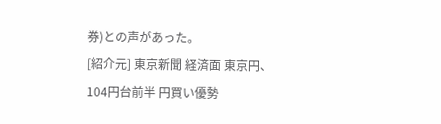券)との声があった。
[紹介元] 東京新聞 経済面 東京円、104円台前半 円買い優勢